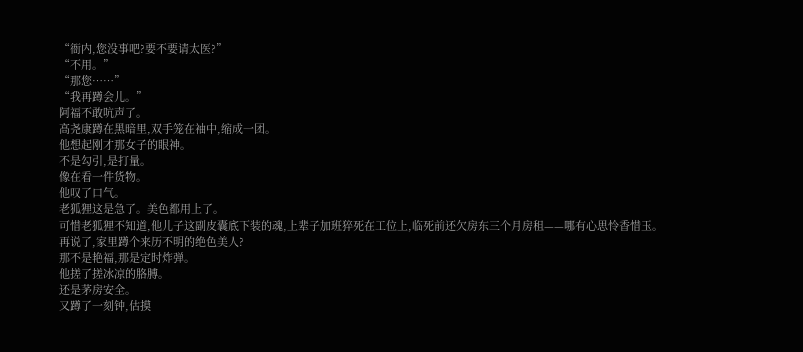“衙内,您没事吧?要不要请太医?”
“不用。”
“那您……”
“我再蹲会儿。”
阿福不敢吭声了。
高尧康蹲在黑暗里,双手笼在袖中,缩成一团。
他想起刚才那女子的眼神。
不是勾引,是打量。
像在看一件货物。
他叹了口气。
老狐狸这是急了。美色都用上了。
可惜老狐狸不知道,他儿子这副皮囊底下装的魂,上辈子加班猝死在工位上,临死前还欠房东三个月房租——哪有心思怜香惜玉。
再说了,家里蹲个来历不明的绝色美人?
那不是艳福,那是定时炸弹。
他搓了搓冰凉的胳膊。
还是茅房安全。
又蹲了一刻钟,估摸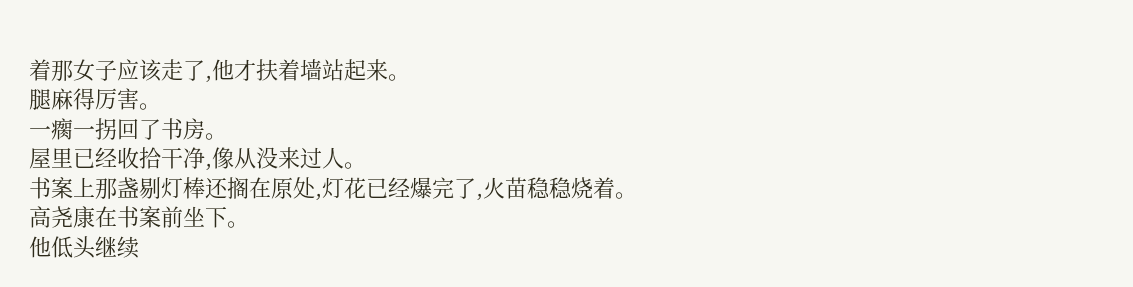着那女子应该走了,他才扶着墙站起来。
腿麻得厉害。
一瘸一拐回了书房。
屋里已经收拾干净,像从没来过人。
书案上那盏剔灯棒还搁在原处,灯花已经爆完了,火苗稳稳烧着。
高尧康在书案前坐下。
他低头继续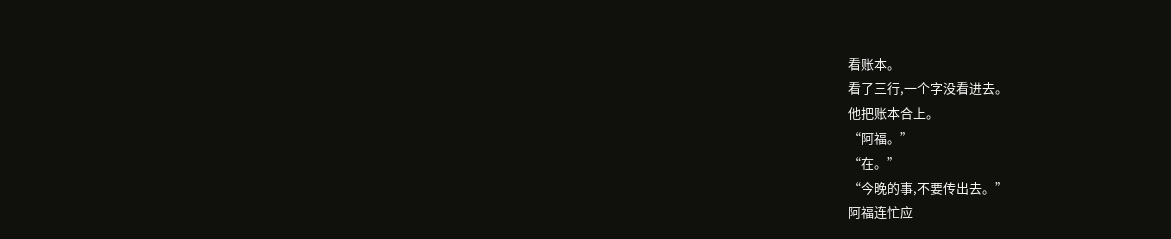看账本。
看了三行,一个字没看进去。
他把账本合上。
“阿福。”
“在。”
“今晚的事,不要传出去。”
阿福连忙应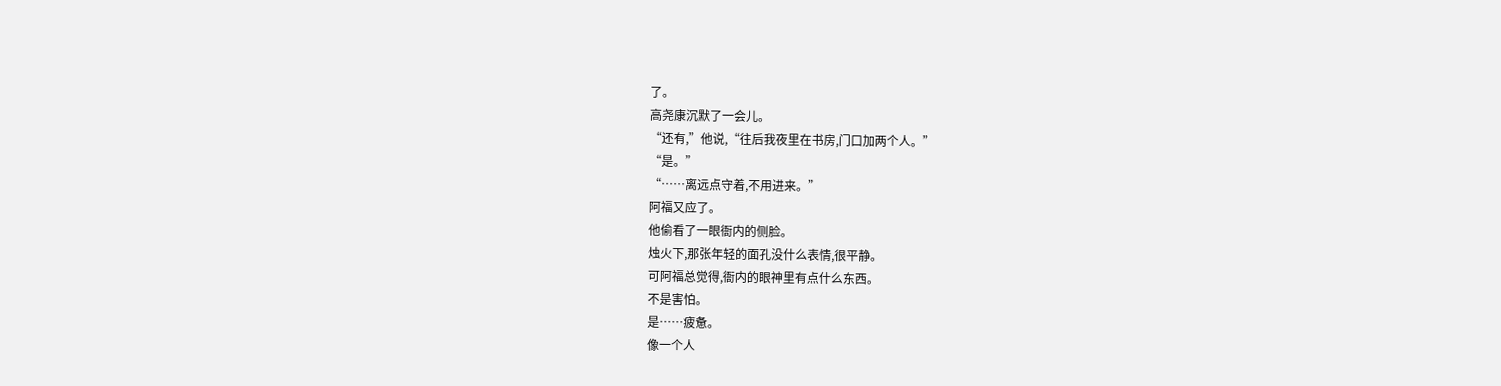了。
高尧康沉默了一会儿。
“还有,”他说,“往后我夜里在书房,门口加两个人。”
“是。”
“……离远点守着,不用进来。”
阿福又应了。
他偷看了一眼衙内的侧脸。
烛火下,那张年轻的面孔没什么表情,很平静。
可阿福总觉得,衙内的眼神里有点什么东西。
不是害怕。
是……疲惫。
像一个人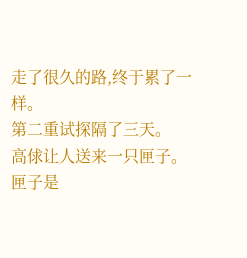走了很久的路,终于累了一样。
第二重试探隔了三天。
高俅让人送来一只匣子。
匣子是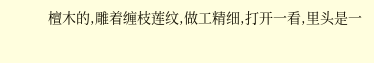檀木的,雕着缠枝莲纹,做工精细,打开一看,里头是一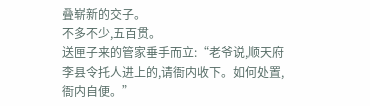叠崭新的交子。
不多不少,五百贯。
送匣子来的管家垂手而立:“老爷说,顺天府李县令托人进上的,请衙内收下。如何处置,衙内自便。”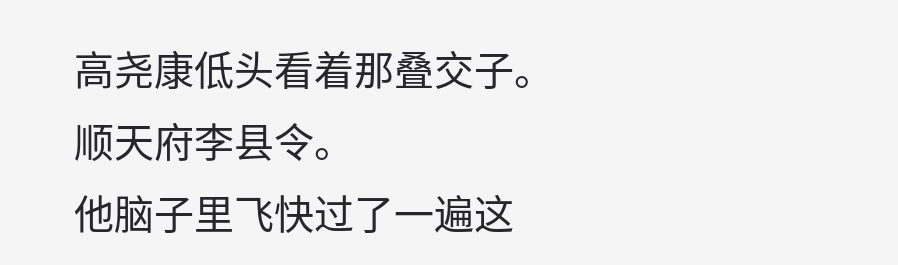高尧康低头看着那叠交子。
顺天府李县令。
他脑子里飞快过了一遍这